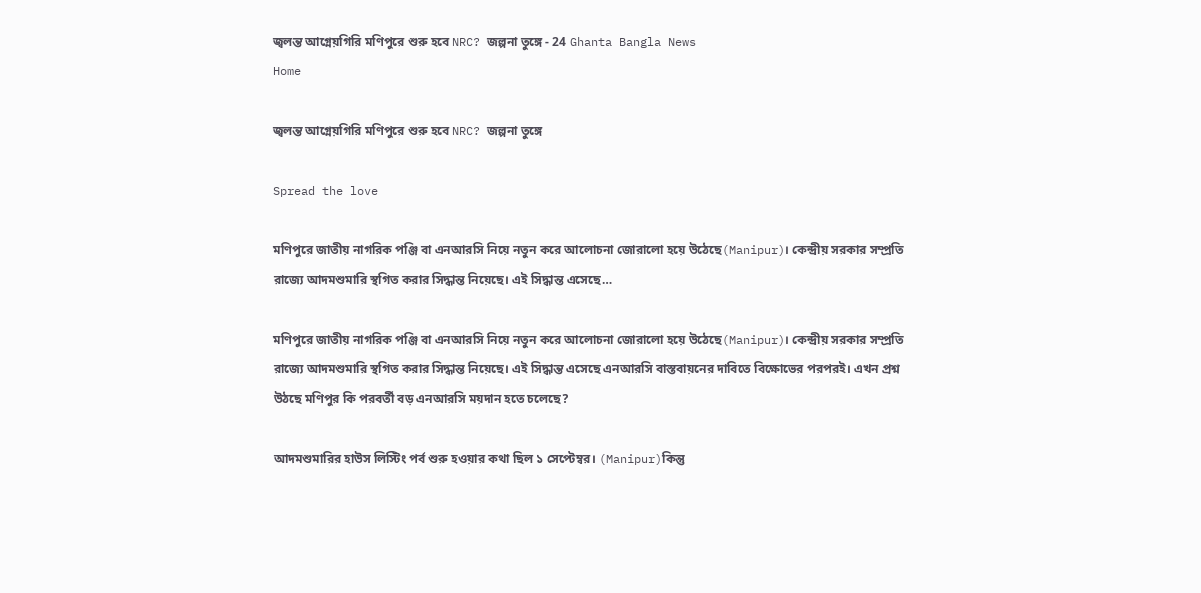জ্বলন্ত আগ্নেয়গিরি মণিপুরে শুরু হবে NRC? জল্পনা তুঙ্গে - 24 Ghanta Bangla News
Home

জ্বলন্ত আগ্নেয়গিরি মণিপুরে শুরু হবে NRC? জল্পনা তুঙ্গে

Spread the love

মণিপুরে জাতীয় নাগরিক পঞ্জি বা এনআরসি নিয়ে নতুন করে আলোচনা জোরালো হয়ে উঠেছে(Manipur)। কেন্দ্রীয় সরকার সম্প্রতি রাজ্যে আদমশুমারি স্থগিত করার সিদ্ধান্ত নিয়েছে। এই সিদ্ধান্ত এসেছে…

মণিপুরে জাতীয় নাগরিক পঞ্জি বা এনআরসি নিয়ে নতুন করে আলোচনা জোরালো হয়ে উঠেছে(Manipur)। কেন্দ্রীয় সরকার সম্প্রতি রাজ্যে আদমশুমারি স্থগিত করার সিদ্ধান্ত নিয়েছে। এই সিদ্ধান্ত এসেছে এনআরসি বাস্তবায়নের দাবিতে বিক্ষোভের পরপরই। এখন প্রশ্ন উঠছে মণিপুর কি পরবর্তী বড় এনআরসি ময়দান হতে চলেছে?

আদমশুমারির হাউস লিস্টিং পর্ব শুরু হওয়ার কথা ছিল ১ সেপ্টেম্বর। (Manipur)কিন্তু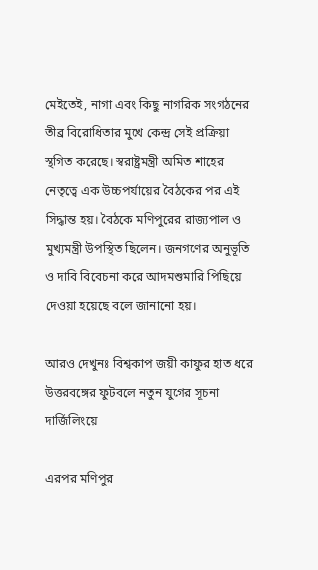মেইতেই, নাগা এবং কিছু নাগরিক সংগঠনের তীব্র বিরোধিতার মুখে কেন্দ্র সেই প্রক্রিয়া স্থগিত করেছে। স্বরাষ্ট্রমন্ত্রী অমিত শাহের নেতৃত্বে এক উচ্চপর্যায়ের বৈঠকের পর এই সিদ্ধান্ত হয়। বৈঠকে মণিপুরের রাজ্যপাল ও মুখ্যমন্ত্রী উপস্থিত ছিলেন। জনগণের অনুভূতি ও দাবি বিবেচনা করে আদমশুমারি পিছিয়ে দেওয়া হয়েছে বলে জানানো হয়।

আরও দেখুনঃ বিশ্বকাপ জয়ী কাফুর হাত ধরে উত্তরবঙ্গের ফুটবলে নতুন যুগের সূচনা দার্জিলিংয়ে

এরপর মণিপুর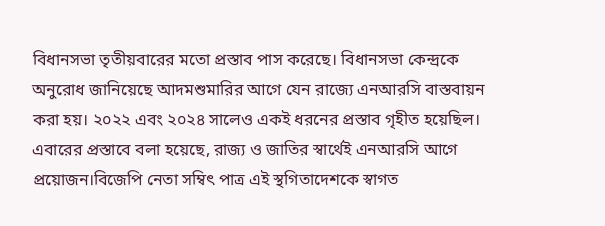বিধানসভা তৃতীয়বারের মতো প্রস্তাব পাস করেছে। বিধানসভা কেন্দ্রকে অনুরোধ জানিয়েছে আদমশুমারির আগে যেন রাজ্যে এনআরসি বাস্তবায়ন করা হয়। ২০২২ এবং ২০২৪ সালেও একই ধরনের প্রস্তাব গৃহীত হয়েছিল। এবারের প্রস্তাবে বলা হয়েছে, রাজ্য ও জাতির স্বার্থেই এনআরসি আগে প্রয়োজন।বিজেপি নেতা সম্বিৎ পাত্র এই স্থগিতাদেশকে স্বাগত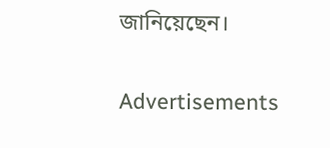জানিয়েছেন।

Advertisements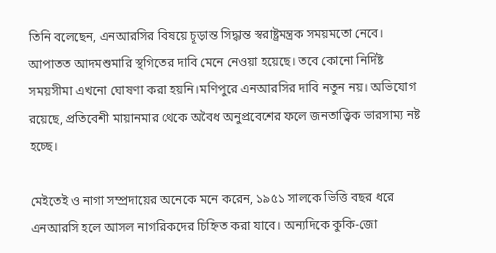তিনি বলেছেন, এনআরসির বিষয়ে চূড়ান্ত সিদ্ধান্ত স্বরাষ্ট্রমন্ত্রক সময়মতো নেবে। আপাতত আদমশুমারি স্থগিতের দাবি মেনে নেওয়া হয়েছে। তবে কোনো নির্দিষ্ট সময়সীমা এখনো ঘোষণা করা হয়নি।মণিপুরে এনআরসির দাবি নতুন নয়। অভিযোগ রয়েছে, প্রতিবেশী মায়ানমার থেকে অবৈধ অনুপ্রবেশের ফলে জনতাত্ত্বিক ভারসাম্য নষ্ট হচ্ছে।

মেইতেই ও নাগা সম্প্রদায়ের অনেকে মনে করেন, ১৯৫১ সালকে ভিত্তি বছর ধরে এনআরসি হলে আসল নাগরিকদের চিহ্নিত করা যাবে। অন্যদিকে কুকি-জো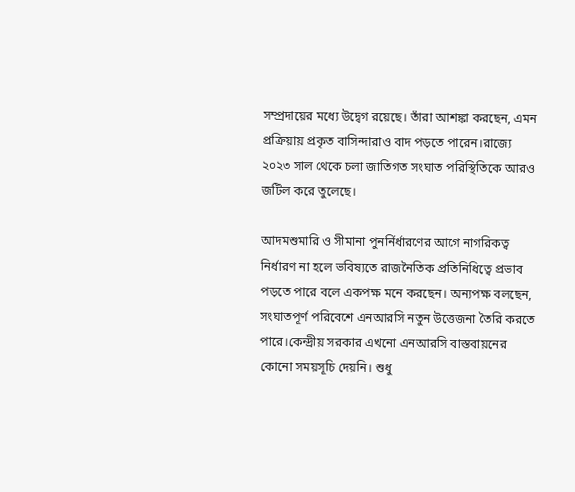সম্প্রদায়ের মধ্যে উদ্বেগ রয়েছে। তাঁরা আশঙ্কা করছেন, এমন প্রক্রিয়ায় প্রকৃত বাসিন্দারাও বাদ পড়তে পারেন।রাজ্যে ২০২৩ সাল থেকে চলা জাতিগত সংঘাত পরিস্থিতিকে আরও জটিল করে তুলেছে।

আদমশুমারি ও সীমানা পুনর্নির্ধারণের আগে নাগরিকত্ব নির্ধারণ না হলে ভবিষ্যতে রাজনৈতিক প্রতিনিধিত্বে প্রভাব পড়তে পারে বলে একপক্ষ মনে করছেন। অন্যপক্ষ বলছেন, সংঘাতপূর্ণ পরিবেশে এনআরসি নতুন উত্তেজনা তৈরি করতে পারে।কেন্দ্রীয় সরকার এখনো এনআরসি বাস্তবায়নের কোনো সময়সূচি দেয়নি। শুধু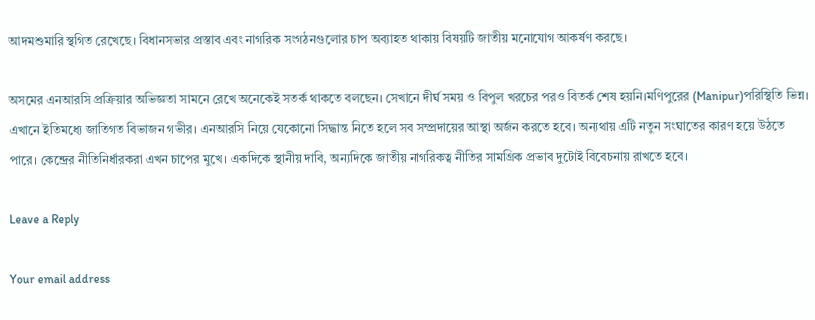আদমশুমারি স্থগিত রেখেছে। বিধানসভার প্রস্তাব এবং নাগরিক সংগঠনগুলোর চাপ অব্যাহত থাকায় বিষয়টি জাতীয় মনোযোগ আকর্ষণ করছে।

অসমের এনআরসি প্রক্রিয়ার অভিজ্ঞতা সামনে রেখে অনেকেই সতর্ক থাকতে বলছেন। সেখানে দীর্ঘ সময় ও বিপুল খরচের পরও বিতর্ক শেষ হয়নি।মণিপুরের (Manipur)পরিস্থিতি ভিন্ন। এখানে ইতিমধ্যে জাতিগত বিভাজন গভীর। এনআরসি নিয়ে যেকোনো সিদ্ধান্ত নিতে হলে সব সম্প্রদায়ের আস্থা অর্জন করতে হবে। অন্যথায় এটি নতুন সংঘাতের কারণ হয়ে উঠতে পারে। কেন্দ্রের নীতিনির্ধারকরা এখন চাপের মুখে। একদিকে স্থানীয় দাবি, অন্যদিকে জাতীয় নাগরিকত্ব নীতির সামগ্রিক প্রভাব দুটোই বিবেচনায় রাখতে হবে।

Leave a Reply

Your email address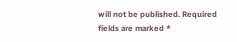will not be published. Required fields are marked *